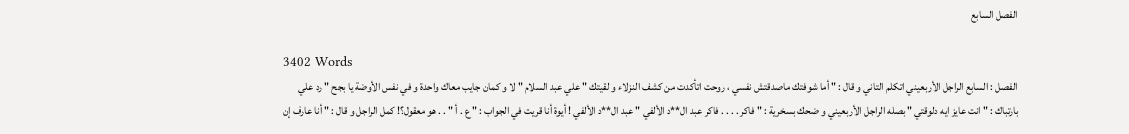الفصل السابع

3402 Words
الفصل : السابع الراجل الأربعيني اتكلم التاني و قال : " أما شوفتك ماصدقتش نفسي ، روحت اتأكدت من كشف النزلاء و لقيتك " علي عبد السلام " لا و كمان جايب معاك واحدة و في نفس الأوضة يا بجح " رد علي بارتباك : " انت عايز ايه دلوقتي " بصله الراجل الأربعيني و ضحك بسخرية : " فاكر . . . . فاكر عبد ال**د الألفي " عبد ال**د الألفي ! أيوة أنا قريت في الجواب : " ع . أ " . . هو معقول؟! كمل الراجل و قال : " أنا عارف إن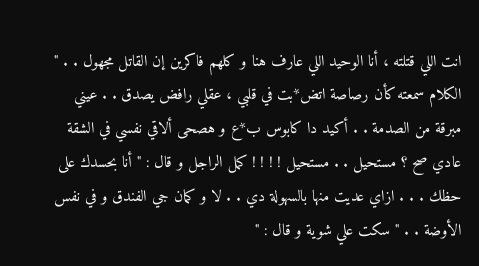انت اللي قتلته ، أنا الوحيد اللي عارف هنا و كلهم فاكرين إن القاتل مجهول . . " الكلام سمعته كأن رصاصة اتض*بت في قلبي ، عقلي رافض يصدق . . عيني مبرقة من الصدمة . . أكيد دا كابوس ب*ع و هصحى ألاقي نفسي في الشقة عادي صح ؟ مستحيل . . مستحيل ! ! ! ! كمل الراجل و قال : " أنا بحسدك على حظك . . . ازاي عديت منها بالسهولة دي . . لا و كمان جي الفندق و في نفس الأوضة . . " سكت علي شوية و قال : "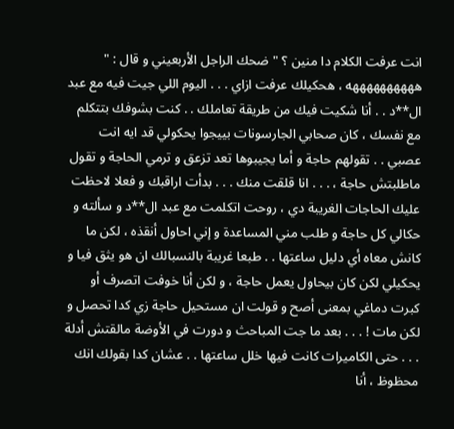انت عرفت الكلام دا منين ؟ " ضحك الراجل الأربعيني و قال : " ههههههههههه ، هحكيلك عرفت ازاي . . . اليوم اللي جيت فيه مع عبد ال**د . . أنا شكيت فيك من طريقة تعاملك . . كنت بشوفك بتتكلم مع نفسك ، كان صحابي الجارسونات بييجوا يحكولي قد ايه انت عصبي . . تقولهم حاجة و أما يجيبوها تعد تزعق و ترمي الحاجة و تقول ماطلبتش حاجة ، . . . انا قلقت منك . . . بدأت اراقبك و فعلا لاحظت عليك الحاجات الغريبة دي ، روحت اتكلمت مع عبد ال**د و سألته و حكالي كل حاجة و طلب مني المساعدة و إني احاول أنقذه ، لكن ما كانش معاه أي دليل ساعتها . . طبعا غريبة بالنسبالك ان هو يثق فيا و يحكيلي لكن كان بيحاول يعمل حاجة ، و لكن أنا خوفت اتصرف أو كبرت دماغي بمعنى أصح و قولت ان مستحيل حاجة زي كدا تحصل و لكن مات ! . . . بعد ما جت المباحث و دورت في الأوضة مالقتش أدلة . . . حتى الكاميرات كانت فيها خلل ساعتها . . عشان كدا بقولك انك محظوظ ، أنا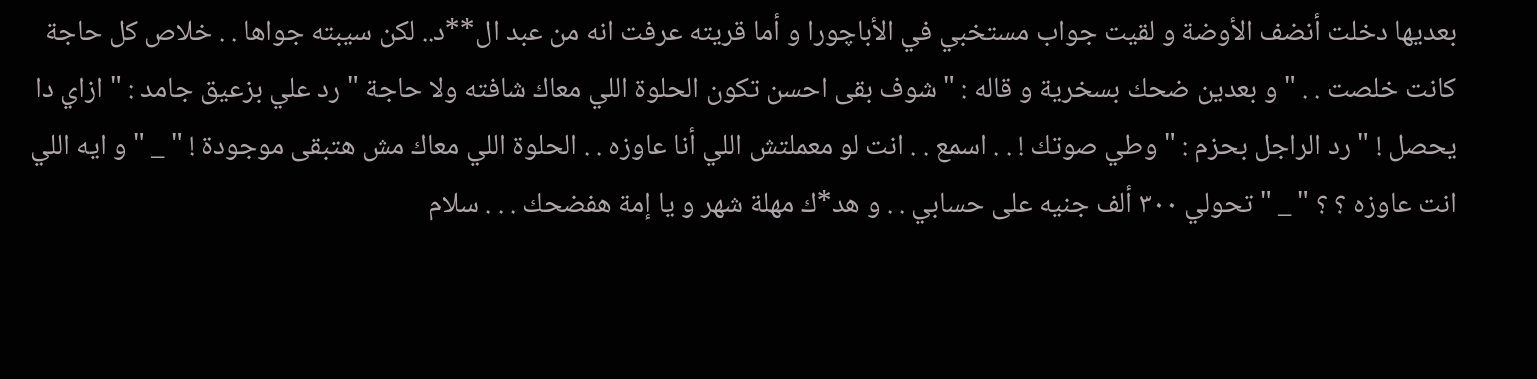بعديها دخلت أنضف الأوضة و لقيت جواب مستخبي في الأباچورا و أما قريته عرفت انه من عبد ال**د.. لكن سيبته جواها . . خلاص كل حاجة كانت خلصت . . " و بعدين ضحك بسخرية و قاله : " شوف بقى احسن تكون الحلوة اللي معاك شافته ولا حاجة " رد علي بزعيق جامد : " ازاي دا يحصل ! " رد الراجل بحزم : " وطي صوتك ! . . اسمع . . انت لو معملتش اللي أنا عاوزه . . الحلوة اللي معاك مش هتبقى موجودة ! " _ " و ايه اللي انت عاوزه ؟ ؟ " _ " تحولي ٣٠٠ ألف جنيه على حسابي . . و هد*ك مهلة شهر و يا إمة هفضحك . . . سلام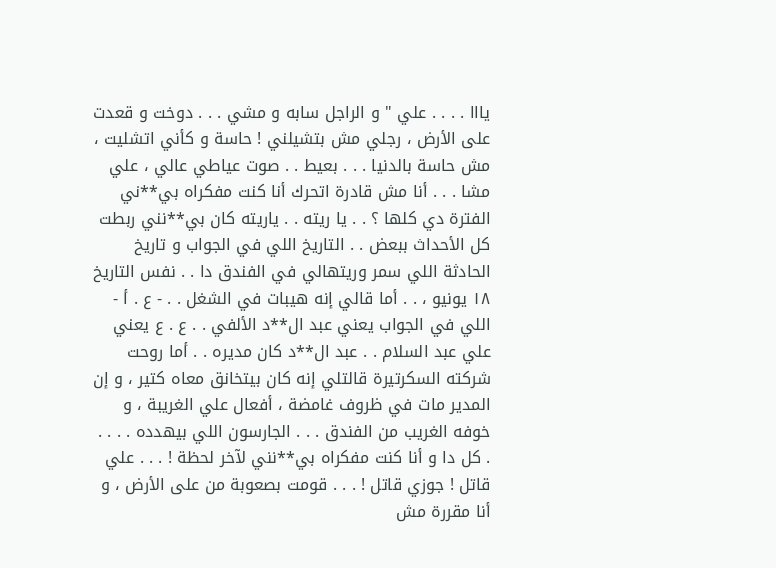يااا . . . . علي " و الراجل سابه و مشي . . . دوخت و قعدت على الأرض ، رجلي مش بتشيلني ! حاسة و كأني اتشليت ، مش حاسة بالدنيا . . . بعيط . . صوت عياطي عالي ، علي مشا . . . أنا مش قادرة اتحرك أنا كنت مفكراه بي**ني الفترة دي كلها ؟ . . يا ريته . . ياريته كان بي**نني ربطت كل الأحداث ببعض . . التاريخ اللي في الجواب و تاريخ الحادثة اللي سمر وريتهالي في الفندق دا . . نفس التاريخ ١٨ يونيو ، . . أما قالي إنه هيبات في الشغل . . - ع . أ - اللي في الجواب يعني عبد ال**د الألفي . . ع . ع يعني علي عبد السلام . . عبد ال**د كان مديره . . أما روحت شركته السكرتيرة قالتلي إنه كان بيتخانق معاه كتير ، و إن المدير مات في ظروف غامضة ، أفعال علي الغريبة ، و خوفه الغريب من الفندق . . . الجارسون اللي بيهدده . . . . . كل دا و أنا كنت مفكراه بي**نني لآخر لحظة ! . . . علي قاتل ! جوزي قاتل ! . . . قومت بصعوبة من على الأرض ، و أنا مقررة مش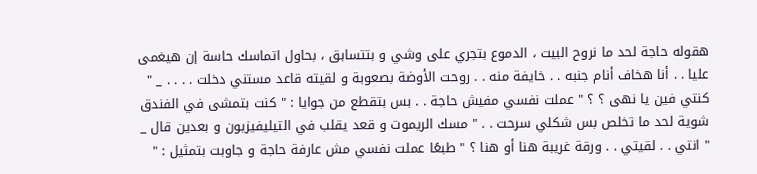هقوله حاجة لحد ما نروح البيت ، الدموع بتجري على وشي و بتتسابق ، بحاول اتماسك حاسة إن هيغمى عليا . . أنا هخاف أنام جنبه . . خايفة منه . . روحت الأوضة بصعوبة و لقيته قاعد مستني دخلت . . . . _ " كنتي فين يا نهى ؟ ؟ " عملت نفسي مفيش حاجة . . بس بتقطع من جوايا : " كنت بتمشى في الفندق شوية لحد ما تخلص بس شكلي سرحت . . " مسك الريموت و قعد يقلب في التيليفيزيون و بعدين قال _ " انتي . . لقيتي . . ورقة غريبة هنا أو هنا ؟ " طبعًا عملت نفسي مش عارفة حاجة و جاوبت بتمثيل : "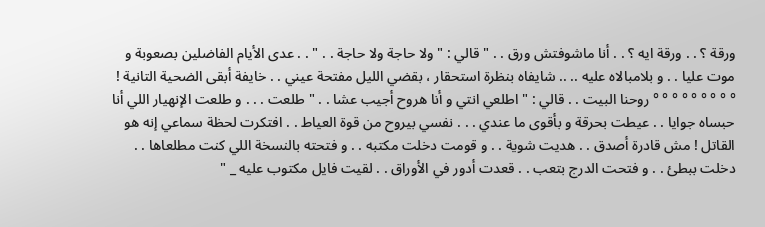ورقة ؟ . . ورقة ايه ؟ . . أنا ماشوفتش ورق . . " قالي : " ولا حاجة ولا حاجة . . " . . عدى الأيام الفاضلين بصعوبة و موت عليا . . و بلامبالاه عليه .. .. شايفاه بنظرة استحقار ، بقضي الليل مفتحة عيني . . خايفة أبقى الضحية التانية ! ° ° ° ° ° ° ° ° ° روحنا البيت . . قالي : " اطلعي انتي و أنا هروح أجيب عشا . . " طلعت . . . و طلعت الإنهيار اللي أنا حبساه جوايا . . عيطت بحرقة و بأقوى ما عندي . . . نفسي بيروح من قوة العياط . . افتكرت لحظة سماعي إنه هو القاتل ! مش قادرة أصدق . . هديت شوية . . و قومت دخلت مكتبه . . و فتحته بالنسخة اللي كنت مطلعاها . . دخلت ببطئ . . و فتحت الدرج بتعب . . قعدت أدور في الأوراق . . لقيت فايل مكتوب عليه _ "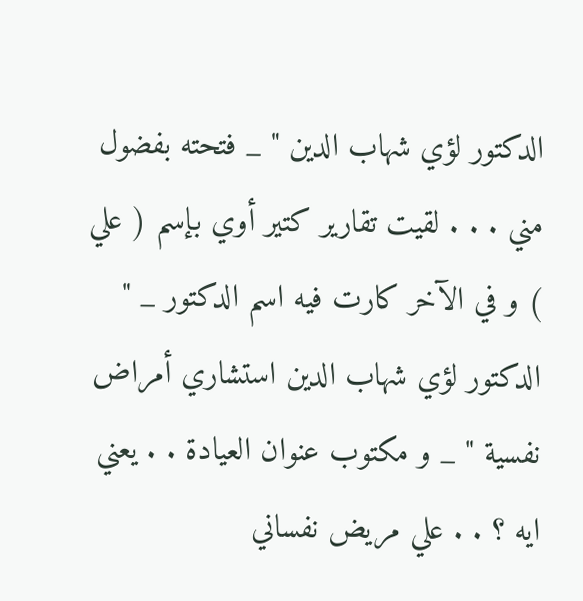الدكتور لؤي شهاب الدين " _ فتحته بفضول مني . . . لقيت تقارير كتير أوي بإسم ( علي ) و في الآخر كارت فيه اسم الدكتور _ " الدكتور لؤي شهاب الدين استشاري أمراض نفسية " _ و مكتوب عنوان العيادة . . يعني ايه ؟ . . علي مريض نفساني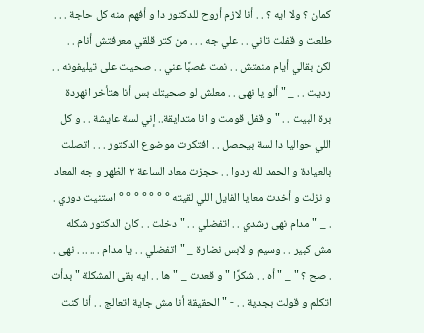كمان ؟ ولا ايه ؟ . . أنا لازم أروح للدكتور دا و أفهم منه كل حاجة . . . طلعت و قفلت تاني . . علي جه . . . من كتر قلقي معرفتش أنام . . لكن بقالي أيام منمتش . . نمت غصبًا عني . . صحيت على تيليفونه . . رديت . . _ " ألو يا نهى . . معلش لو صحيتك بس أنا هتأخر انهردة برة البيت . . " و قفل قومت و انا متدايقة.. إني لسة عايشة . . و كل اللي حواليا دا لسة بيحصل . . افتكرت موضوع الدكتور . . . اتصلت بالعيادة و الحمد لله ردوا . . حجزت معاد الساعة ٢ الظهر و جه المعاد و نزلت و أخدت معايا الفايل اللي لقيته ° ° ° ° ° ° ° استنيت دوري . . _ " مدام نهى رشدي . . اتفضلي . . " دخلت . . كان الدكتور شكله مش كبير . . وسيم و لابس نضارة _ " اتفضلي . . يا مدام . .. .. . نهى . . صح ؟ " _ " أه . . شكرًا " و قعدت _ " ها . . ايه بقى المشكلة " بدأت اتكلم و قولت بجدية . . - " الحقيقة أنا مش جاية اتعالج . . أنا كنت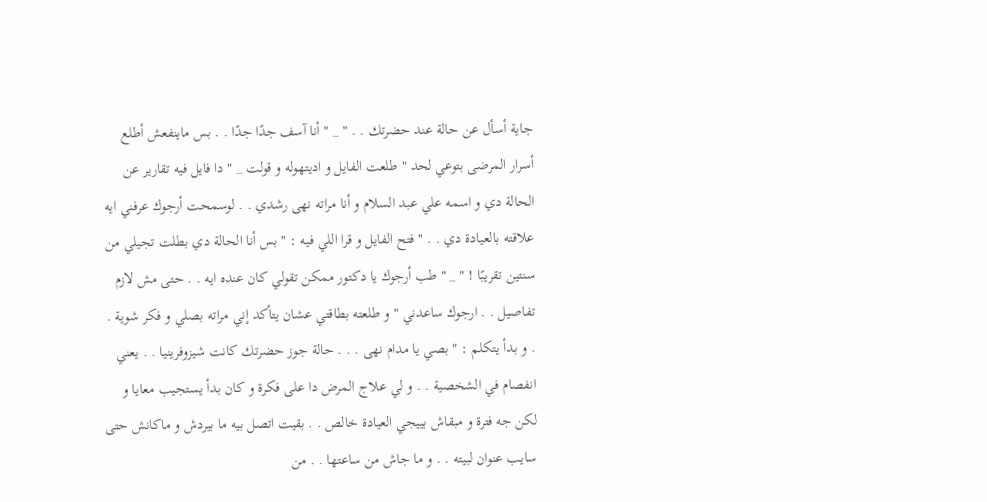جاية أسأل عن حالة عند حضرتك . . " _ " أنا آسف جدًا جدًا . . بس ماينفعش أطلع أسرار المرضى بتوعي لحد " طلعت الفايل و اديتهوله و قولت _ " دا فايل فيه تقارير عن الحالة دي و اسمه علي عبد السلام و أنا مراته نهى رشدي . . لوسمحت أرجوك عرفني ايه علاقته بالعيادة دي . . " فتح الفايل و قرا اللي فيه : " بس أنا الحالة دي بطلت تجيلي من سنتين تقريبًا ! " _ " طب أرجوك يا دكتور ممكن تقولي كان عنده ايه . . حتى مش لازم تفاصيل . . ارجوك ساعدني " و طلعته بطاقتي عشان يتأكد إني مراته بصلي و فكر شوية . . و بدأ يتكلم : " بصي يا مدام نهى . . . حالة جوز حضرتك كانت شيزوفرينيا . . يعني انفصام في الشخصية . . و لي علاج المرض دا على فكرة و كان بدأ يستجيب معايا و لكن جه فترة و مبقاش بييجي العيادة خالص . . بقيت اتصل بيه ما بيردش و ماكانش حتى سايب عنوان لبيته . . و ما جاش من ساعتها . . من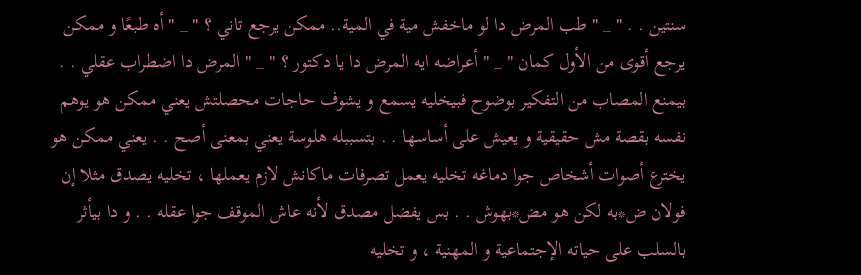سنتين . . " _ " طب المرض دا لو ماخفش مية في المية.. ممكن يرجع تاني ؟ " _ " أه طبعًا و ممكن يرجع أقوى من الأول كمان " _ " أعراضه ايه المرض دا يا دكتور ؟ " _ " المرض دا اضطراب عقلي . . بيمنع المصاب من التفكير بوضوح فبيخليه يسمع و يشوف حاجات محصلتش يعني ممكن هو يوهم نفسه بقصة مش حقيقية و يعيش على أساسها . . بتسببله هلوسة يعني بمعنى أصح . . يعني ممكن هو يخترع أصوات أشخاص جوا دماغه تخليه يعمل تصرفات ماكانش لازم يعملها ، تخليه يصدق مثلا إن فولان ض*به لكن هو مض*بهوش . . بس يفضل مصدق لأنه عاش الموقف جوا عقله . . و دا بيأثر بالسلب على حياته الإجتماعية و المهنية ، و تخليه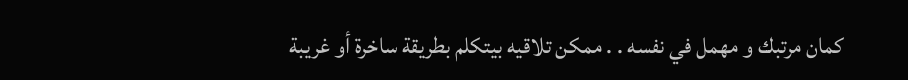كمان مرتبك و مهمل في نفسه . . ممكن تلاقيه بيتكلم بطريقة ساخرة أو غريبة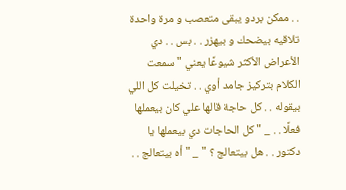. . ممكن بردو يبقى متعصب و مرة واحدة تلاقيه بيضحك و بيهزر . . بس . . دي الأعراض الأكثر شيوعًا يعني " سمعت الكلام بتركيز جامد أوي . . تخيلت كل اللي بيقوله . . كل حاجة قالها علي كان بيعملها فعلًا . . _ " كل الحاجات دي بيعملها يا دكتور . . هل بيتعالج ؟ " _ " أه بيتعالج . .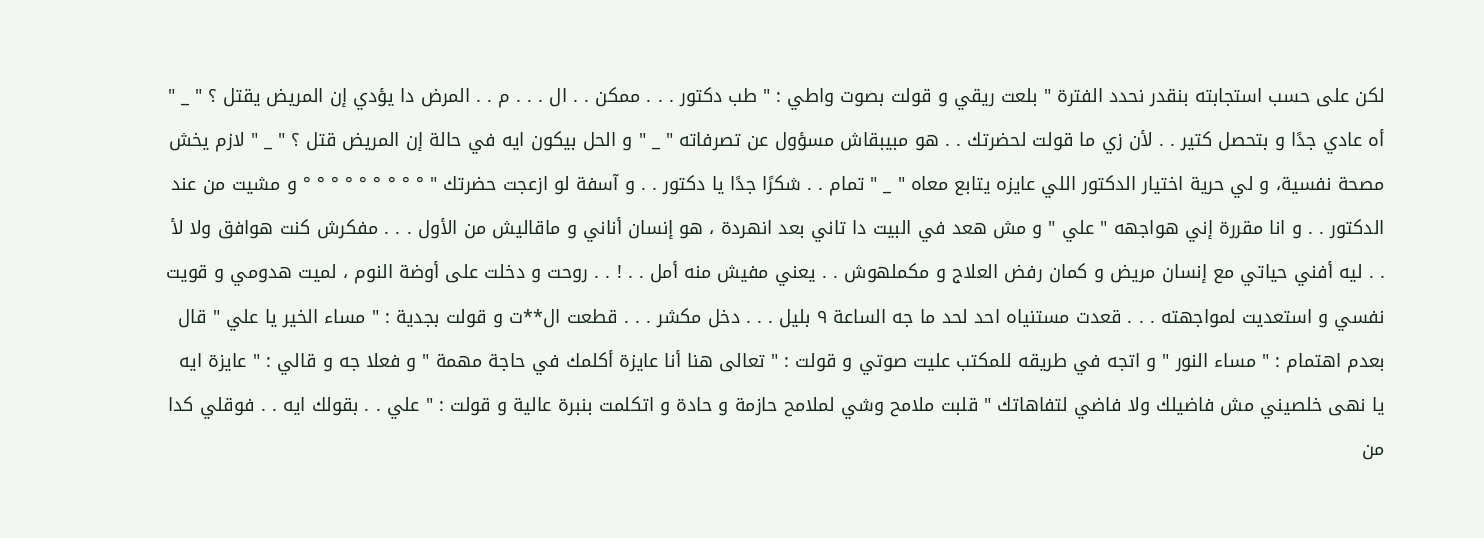لكن على حسب استجابته بنقدر نحدد الفترة " بلعت ريقي و قولت بصوت واطي : " طب دكتور . . . ممكن . . ال . . . م . . المرض دا يؤدي إن المريض يقتل ؟ " _ " أه عادي جدًا و بتحصل كتير . . لأن زي ما قولت لحضرتك . . هو مبيبقاش مسؤول عن تصرفاته " _ " و الحل بيكون ايه في حالة إن المريض قتل ؟ " _ " لازم يخش مصحة نفسية، و لي حرية اختيار الدكتور اللي عايزه يتابع معاه " _ " تمام . . شكرًا جدًا يا دكتور . . و آسفة لو ازعجت حضرتك " ° ° ° ° ° ° ° ° ° و مشيت من عند الدكتور . . و انا مقررة إني هواجهه " علي " و مش هعد في البيت دا تاني بعد انهردة ، هو إنسان أناني و ماقاليش من الأول . . . مفكرش كنت هوافق ولا لأ . . ليه أفني حياتي مع إنسان مريض و كمان رفض العلاج و مكملهوش . . يعني مفيش منه أمل . . ! . . روحت و دخلت على أوضة النوم ، لميت هدومي و قويت نفسي و استعديت لمواجهته . . . قعدت مستنياه احد لحد ما جه الساعة ٩ بليل . . . دخل مكشر . . . قطعت ال**ت و قولت بجدية : " مساء الخير يا علي " قال بعدم اهتمام : " مساء النور " و اتجه في طريقه للمكتب عليت صوتي و قولت : " تعالى هنا أنا عايزة أكلمك في حاجة مهمة " و فعلا جه و قالي : " عايزة ايه يا نهى خلصيني مش فاضيلك ولا فاضي لتفاهاتك " قلبت ملامح وشي لملامح حازمة و حادة و اتكلمت بنبرة عالية و قولت : " علي . . بقولك ايه . . فوقلي كدا من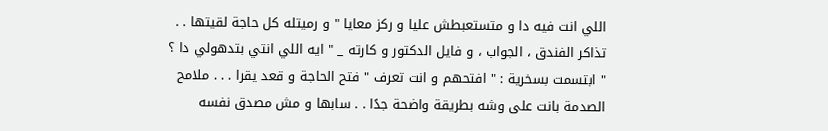اللي انت فيه دا و متستعبطش عليا و ركز معايا " و رميتله كل حاجة لقيتها . . تذاكر الفندق ، الجواب ، و فايل الدكتور و كارته _ " ايه اللي انتي بتدهولي دا ؟ " ابتسمت بسخرية : " افتحهم و انت تعرف " فتح الحاجة و قعد يقرا . . . ملامح الصدمة بانت على وشه بطريقة واضحة جدًا . . سابها و مش مصدق نفسه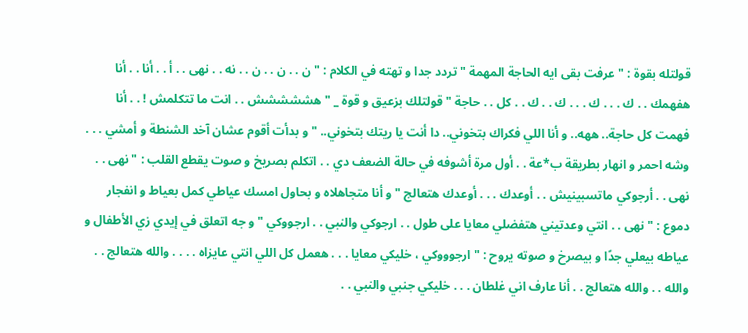قولتله بقوة : " عرفت بقى ايه الحاجة المهمة " تردد جدا و تهته في الكلام : " ن . . ن . . ن . . نه . . نهى . . أ . . أنا . . أنا هفهمك . . ك . . . ك . . . ك . . ك . . كل . . حاجة " قولتلك بزعيق و قوة _ " هششششش . . انت ما تتكلمش ! . . أنا فهمت كل حاجة.. ههه.. و أنا اللي فكراك بتخوني.. دا أنت يا ريتك بتخوني.. " و بدأت أقوم عشان آخد الشنطة و أمشي . . . وشه احمر و انهار بطريقة ب*عة . . أول مرة أشوفه في حالة الضعف دي . . اتكلم بصريخ و صوت يقطع القلب : " نهى . . نهى . . أرجوكي ماتسبينيش . . أوعدك . . . أوعدك هتعالج " و أنا متجاهلاه و بحاول امسك عياطي كمل بعياط و انفجار دموع : " نهى . . انتي وعدتيني هتفضلي معايا على طول . . ارجوكي والنبي . . ارجووكي " و جه اتعلق في إيدي زي الأطفال و عياطه بيعلي جدًا و بيصرخ و صوته يروح : " ارجوووكي ، خليكي معايا . . . هعمل كل اللي انتي عايزاه . . . . والله هتعالج . . والله . . والله هتعالج . . أنا عارف اني غلطان . . . خليكي جنبي والنبي . .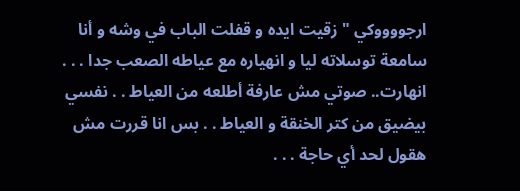ارجووووكي " زقيت ايده و قفلت الباب في وشه و أنا سامعة توسلاته ليا و انهياره مع عياطه الصعب جدا . . . انهارت.. صوتي مش عارفة أطلعه من العياط . . نفسي بيضيق من كتر الخنقة و العياط . . بس انا قررت مش هقول لحد أي حاجة . . .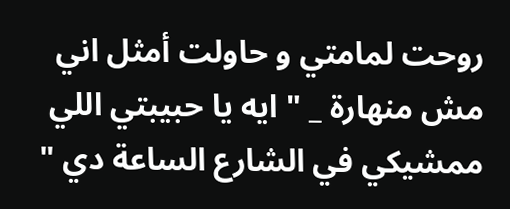روحت لمامتي و حاولت أمثل اني مش منهارة _ " ايه يا حبيبتي اللي ممشيكي في الشارع الساعة دي "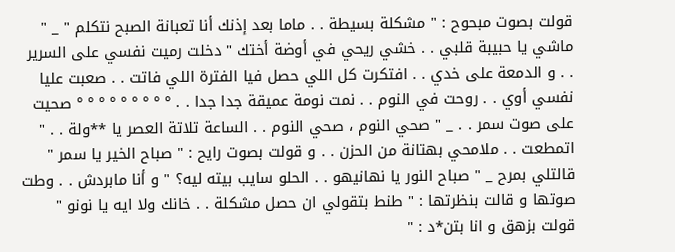قولت بصوت مبحوح : " مشكلة بسيطة . . ماما بعد إذنك أنا تعبانة الصبح نتكلم " _ " ماشي يا حبيبة قلبي . . خشي ريحي في أوضة أختك " دخلت رميت نفسي على السرير . . و الدمعة على خدي . . افتكرت كل اللي حصل فيا الفترة اللي فاتت . . صعبت عليا نفسي أوي . . روحت في النوم . . نمت نومة عميقة جدا جدا . . ° ° ° ° ° ° ° ° ° صحيت على صوت سمر . . _ " صحي النوم ، صحي النوم . . الساعة تلاتة العصر يا **ولة . . " اتمطعت . . ملامحي بهتانة من الحزن . . و قولت بصوت رايح : " صباح الخير يا سمر " قالتلي بمرح _ " صباح النور يا نهانيهو . . الحلو سايب بيته ليه؟ " و أنا مابردش . . وطت صوتها و قالت بنظرتها : " طنط بتقولي ان حصل مشكلة . . خانك ولا ايه يا نونو " قولت بزهق و انا بتن*د : "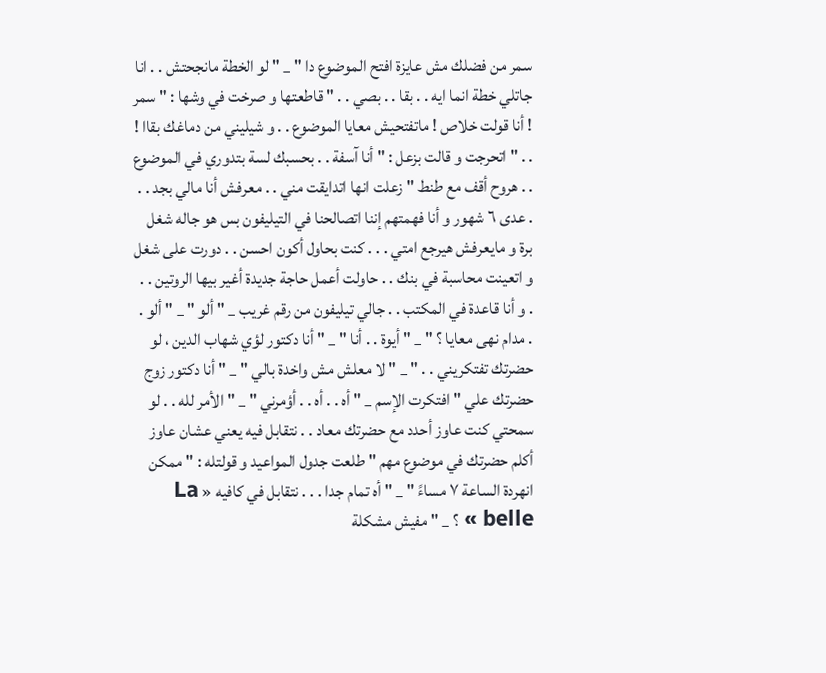سمر من فضلك مش عايزة افتح الموضوع دا " _ " لو الخطة مانجحتش . . انا جاتلي خطة انما ايه . . بقا . . بصي . . " قاطعتها و صرخت في وشها : " سمر ! أنا قولت خلاص ! ماتفتحيش معايا الموضوع . . و شيليني من دماغك بقاا ! . . " اتحرجت و قالت بزعل : " أنا آسفة . . بحسبك لسة بتدوري في الموضوع . . هروح أقف مع طنط " زعلت انها اتدايقت مني . . معرفش أنا مالي بجد . . . عدى ٦ شهور و أنا فهمتهم إننا اتصالحنا في التيليفون بس هو جاله شغل برة و مايعرفش هيرجع امتي . . . كنت بحاول أكون احسن . . دورت على شغل و اتعينت محاسبة في بنك . . حاولت أعمل حاجة جديدة أغير بيها الروتين . . . و أنا قاعدة في المكتب . . جالي تيليفون من رقم غريب _ " ألو " _ " ألو . . مدام نهى معايا ؟ " _ " أيوة . . أنا " _ " أنا دكتور لؤي شهاب الدين ، لو حضرتك تفتكريني . . " _ " لا معلش مش واخدة بالي " _ " أنا دكتور زوج حضرتك علي " افتكرت الإسم _ " أه . . أه . . أؤمرني " _ " الأمر لله . . لو سمحتي كنت عاوز أحدد مع حضرتك معاد . . نتقابل فيه يعني عشان عاوز أكلم حضرتك في موضوع مهم " طلعت جدول المواعيد و قولتله : " ممكن انهردة الساعة ٧ مساءً " _ " أه تمام جدا . . . نتقابل في كافيه « La belle » ؟ _ " مفيش مشكلة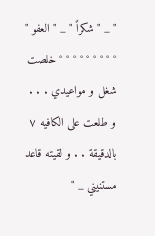" _ " شكراً " _ " العفو " ° ° ° ° ° ° ° ° ° خلصت شغل و مواعيدي . . . و طلعت على الكافيه ٧ بالدقيقة . . و لقيته قاعد مستنيني _ "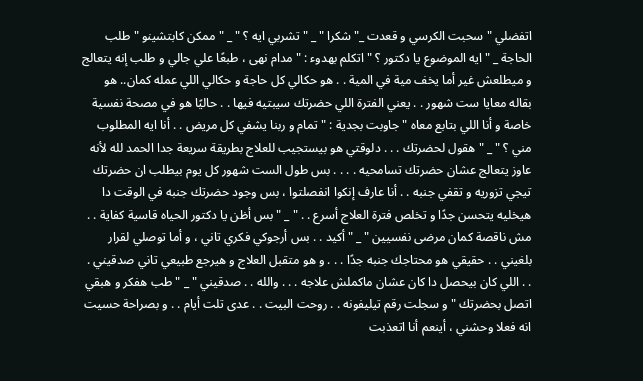اتفضلي " سحبت الكرسي و قعدت _" شكرا " _ " تشربي ايه ؟ " _ " ممكن كابتشينو " طلب الحاجة _ " ايه الموضوع يا دكتور ؟ " اتكلم بهدوء : " مدام نهى ، طبعًا علي جالي و طلب إنه يتعالج و ميطلعش غير أما يخف مية في المية . . هو حكالي كل حاجة و حكالي اللي عمله كمان.. هو بقاله معايا ست شهور . . يعني الفترة اللي حضرتك سيبتيه فيها . . حاليًا هو في مصحة نفسية خاصة و أنا اللي بتابع معاه " جاوبت بجدية : " تمام و ربنا يشفي كل مريض . . أنا ايه المطلوب مني ؟ " _ " هقول لحضرتك . . . دلوقتي هو بيستجيب للعلاج بطريقة سريعة جدا الحمد لله لأنه عاوز يتعالج عشان حضرتك تسامحيه . . . . بس طول الست شهور كل يوم بيطلب ان حضرتك تيجي تزوريه و تقفي جنبه . . أنا عارف إنكوا انفصلتوا ، بس وجود حضرتك جنبه في الوقت دا هيخليه يتحسن جدًا و تخلص فترة العلاج أسرع . . " _ " بس أظن يا دكتور الحياه قاسية كفاية . . مش ناقصة كمان مرضى نفسيين " _ " أكيد . . بس أرجوكي فكري تاني ، و أما توصلي لقرار بلغيني . . حقيقي هو محتاجك جنبه جدًا . . . و هو متقبل العلاج و هيرجع طبيعي تاني صدقيني . . . اللي كان بيحصل دا كان عشان ماكملش علاجه . . . والله . . صدقيني " _ " طب هفكر و هبقي اتصل بحضرتك " و سجلت رقم تيليفونه . . روحت البيت . . عدى تلت أيام . . و بصراحة حسيت انه فعلا وحشني ، أينعم أنا اتعذبت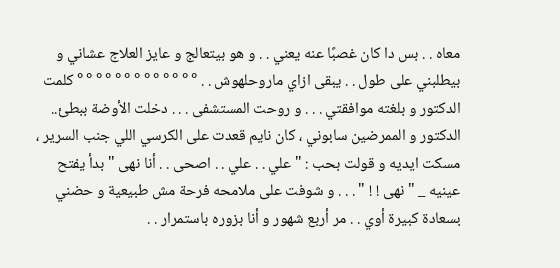معاه . . بس دا كان غصبًا عنه يعني . . و هو بيتعالج و عايز العلاج عشاني و بيطلبني على طول . . يبقى ازاي ماروحلهوش . . ° ° ° ° ° ° ° ° ° ° ° ° ° كلمت الدكتور و بلغته موافقتي . . . و روحت المستشفى . . . دخلت الأوضة ببطئ.. الدكتور و الممرضين سابوني ، كان نايم قعدت على الكرسي اللي جنب السرير ، مسكت ايديه و قولت بحب : " علي . . علي . . اصحى . . أنا نهى " بدأ يفتح عينيه _ " نهى ! ! " . . . و شوفت على ملامحه فرحة مش طبيعية و حضني بسعادة كبيرة أوي . . مر أربع شهور و أنا بزوره باستمرار . .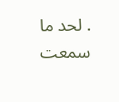. لحد ما سمعت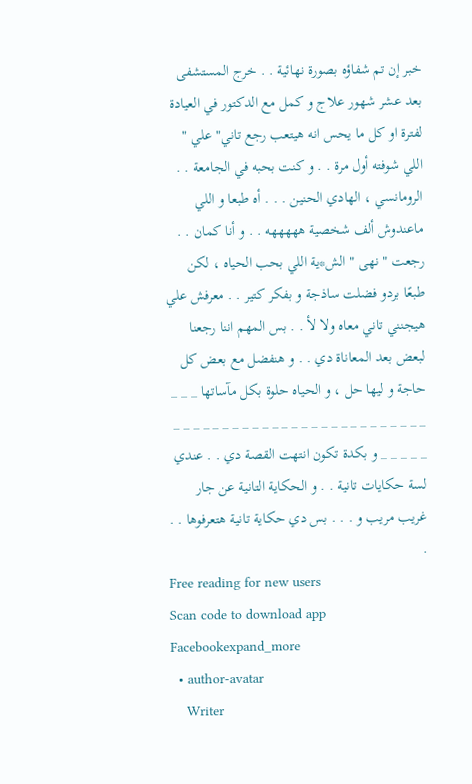خبر إن تم شفاؤه بصورة نهائية . . خرج المستشفى بعد عشر شهور علاج و كمل مع الدكتور في العيادة لفترة او كل ما يحس انه هيتعب رجع تاني" علي " اللي شوفته أول مرة . . و كنت بحبه في الجامعة . . الرومانسي ، الهادي الحنين . . . أه طبعا و اللي ماعندوش ألف شخصية هههههه . . و أنا كمان . . رجعت " نهى " الش*ية اللي بحب الحياه ، لكن طبعًا بردو فضلت ساذجة و بفكر كتير . . معرفش علي هيجنني تاني معاه ولا لأ . . بس المهم اننا رجعنا لبعض بعد المعاناة دي . . و هنفضل مع بعض كل حاجة و ليها حل ، و الحياه حلوة بكل مآساتها _ _ _ _ _ _ _ _ _ _ _ _ _ _ _ _ _ _ _ _ _ _ _ _ _ _ _ _ _ _ _ _ _ _ و بكدة تكون انتهت القصة دي . . عندي لسة حكايات تانية . . و الحكاية التانية عن جار غريب مريب و . . . بس دي حكاية تانية هتعرفوها . . .
Free reading for new users
Scan code to download app
Facebookexpand_more
  • author-avatar
    Writer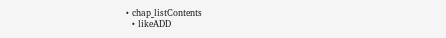• chap_listContents
  • likeADD